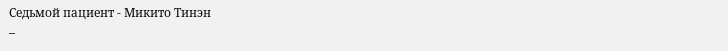Седьмой пациент - Микито Тинэн
–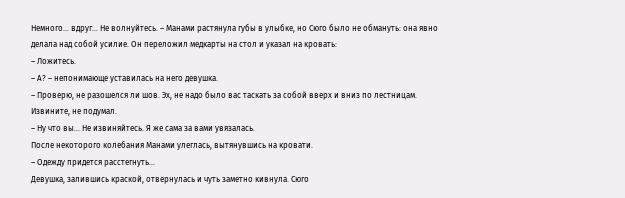Немного… вдруг… Не волнуйтесь. – Манами растянула губы в улыбке, но Сюго было не обмануть: она явно делала над собой усилие. Он переложил медкарты на стол и указал на кровать:
– Ложитесь.
– А? – непонимающе уставилась на него девушка.
– Проверю, не разошелся ли шов. Эх, не надо было вас таскать за собой вверх и вниз по лестницам. Извините, не подумал.
– Ну что вы… Не извиняйтесь. Я же сама за вами увязалась.
После некоторого колебания Манами улеглась, вытянувшись на кровати.
– Одежду придется расстегнуть…
Девушка, залившись краской, отвернулась и чуть заметно кивнула. Сюго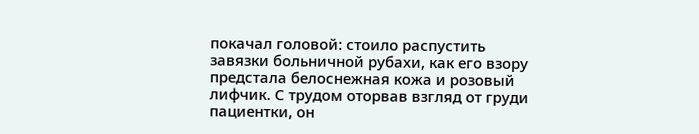покачал головой: стоило распустить завязки больничной рубахи, как его взору предстала белоснежная кожа и розовый лифчик. С трудом оторвав взгляд от груди пациентки, он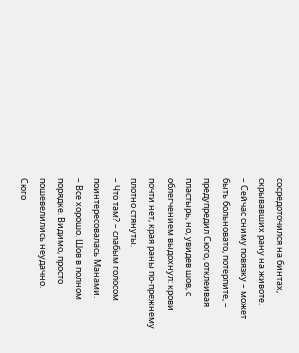сосредоточился на бинтах, скрывавших рану на животе.
– Сейчас сниму повязку – может быть больновато, потерпите, – предупредил Сюго, отклеивая пластырь, но, увидев шов, с облегчением выдохнул: крови почти нет, края раны по-прежнему плотно стянуты.
– Что там? – слабым голосом поинтересовалась Манами.
– Все хорошо. Шов в полном порядке. Видимо, просто пошевелились неудачно.
Сюго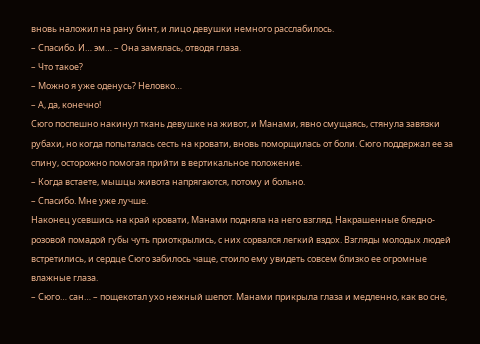вновь наложил на рану бинт, и лицо девушки немного расслабилось.
– Спасибо. И… эм… – Она замялась, отводя глаза.
– Что такое?
– Можно я уже оденусь? Неловко…
– А, да, конечно!
Сюго поспешно накинул ткань девушке на живот, и Манами, явно смущаясь, стянула завязки рубахи, но когда попыталась сесть на кровати, вновь поморщилась от боли. Сюго поддержал ее за спину, осторожно помогая прийти в вертикальное положение.
– Когда встаете, мышцы живота напрягаются, потому и больно.
– Спасибо. Мне уже лучше.
Наконец усевшись на край кровати, Манами подняла на него взгляд. Накрашенные бледно-розовой помадой губы чуть приоткрылись, с них сорвался легкий вздох. Взгляды молодых людей встретились, и сердце Сюго забилось чаще, стоило ему увидеть совсем близко ее огромные влажные глаза.
– Сюго… сан… – пощекотал ухо нежный шепот. Манами прикрыла глаза и медленно, как во сне,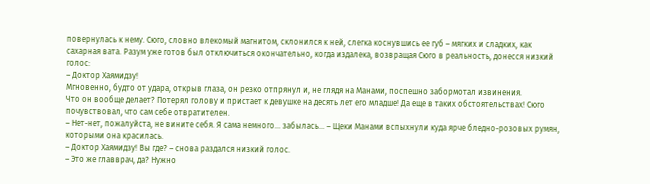повернулась к нему. Сюго, словно влекомый магнитом, склонился к ней, слегка коснувшись ее губ – мягких и сладких, как сахарная вата. Разум уже готов был отключиться окончательно, когда издалека, возвращая Сюго в реальность, донесся низкий голос:
– Доктор Хаямидзу!
Мгновенно, будто от удара, открыв глаза, он резко отпрянул и, не глядя на Манами, поспешно забормотал извинения.
Что он вообще делает? Потерял голову и пристает к девушке на десять лет его младше! Да еще в таких обстоятельствах! Сюго почувствовал, что сам себе отвратителен.
– Нет-нет, пожалуйста, не вините себя. Я сама немного… забылась… – Щеки Манами вспыхнули куда ярче бледно-розовых румян, которыми она красилась.
– Доктор Хаямидзу! Вы где? – снова раздался низкий голос.
– Это же главврач, да? Нужно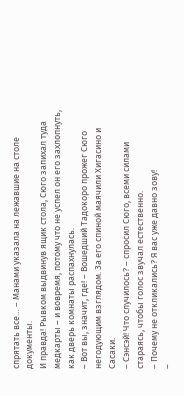спрятать все… – Манами указала на лежавшие на столе документы.
И правда! Рывком выдвинув ящик стола, Сюго запихал туда медкарты – и вовремя, потому что не успел он его захлопнуть, как дверь комнаты распахнулась.
– Вот вы, значит, где! – Вошедший Тадокоро прожег Сюго негодующим взглядом. За его спиной маячили Хигасино и Сасаки.
– Сэнсэй! Что случилось? – спросил Сюго, всеми силами стараясь, чтобы голос звучал естественно.
– Почему не откликались? Я вас уже давно зову!
–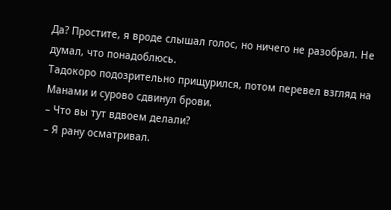Да? Простите, я вроде слышал голос, но ничего не разобрал. Не думал, что понадоблюсь.
Тадокоро подозрительно прищурился, потом перевел взгляд на Манами и сурово сдвинул брови.
– Что вы тут вдвоем делали?
– Я рану осматривал.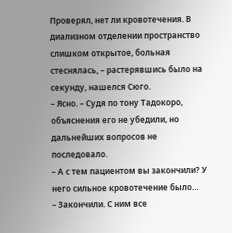Проверял, нет ли кровотечения. В диализном отделении пространство слишком открытое, больная стеснялась, – растерявшись было на секунду, нашелся Сюго.
– Ясно. – Судя по тону Тадокоро, объяснения его не убедили, но дальнейших вопросов не последовало.
– А с тем пациентом вы закончили? У него сильное кровотечение было…
– Закончили. С ним все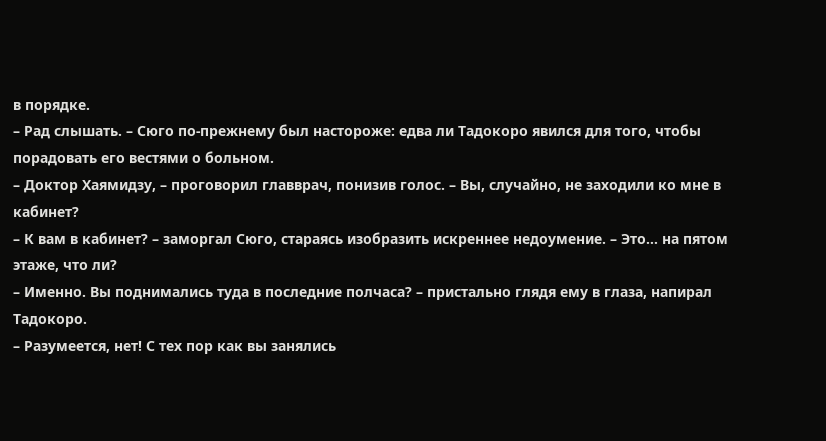в порядке.
– Рад слышать. – Сюго по-прежнему был настороже: едва ли Тадокоро явился для того, чтобы порадовать его вестями о больном.
– Доктор Хаямидзу, – проговорил главврач, понизив голос. – Вы, случайно, не заходили ко мне в кабинет?
– К вам в кабинет? – заморгал Сюго, стараясь изобразить искреннее недоумение. – Это… на пятом этаже, что ли?
– Именно. Вы поднимались туда в последние полчаса? – пристально глядя ему в глаза, напирал Тадокоро.
– Разумеется, нет! С тех пор как вы занялись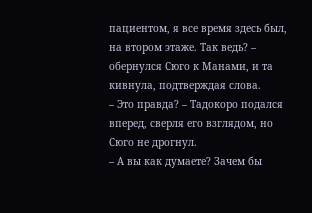пациентом, я все время здесь был, на втором этаже. Так ведь? – обернулся Сюго к Манами, и та кивнула, подтверждая слова.
– Это правда? – Тадокоро подался вперед, сверля его взглядом, но Сюго не дрогнул.
– А вы как думаете? Зачем бы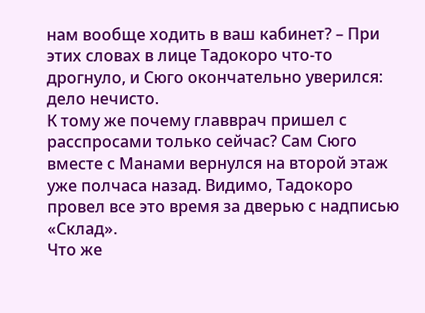нам вообще ходить в ваш кабинет? – При этих словах в лице Тадокоро что-то дрогнуло, и Сюго окончательно уверился: дело нечисто.
К тому же почему главврач пришел с расспросами только сейчас? Сам Сюго вместе с Манами вернулся на второй этаж уже полчаса назад. Видимо, Тадокоро провел все это время за дверью с надписью «Склад».
Что же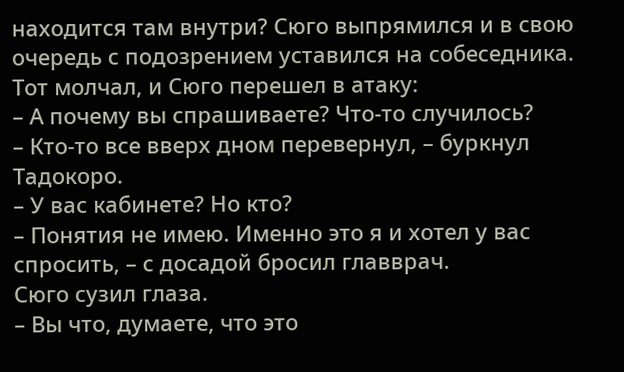находится там внутри? Сюго выпрямился и в свою очередь с подозрением уставился на собеседника. Тот молчал, и Сюго перешел в атаку:
– А почему вы спрашиваете? Что-то случилось?
– Кто-то все вверх дном перевернул, – буркнул Тадокоро.
– У вас кабинете? Но кто?
– Понятия не имею. Именно это я и хотел у вас спросить, – с досадой бросил главврач.
Сюго сузил глаза.
– Вы что, думаете, что это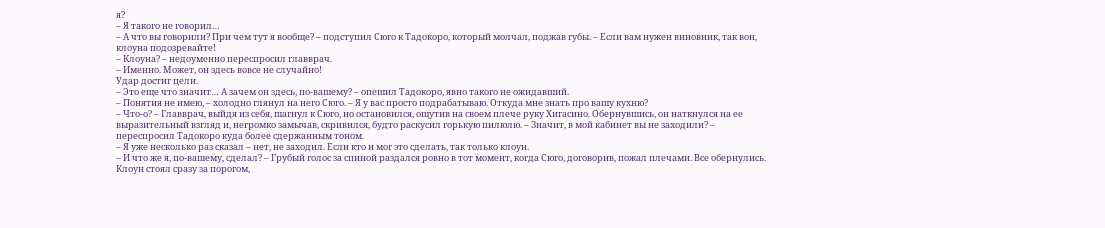я?
– Я такого не говорил…
– А что вы говорили? При чем тут я вообще? – подступил Сюго к Тадокоро, который молчал, поджав губы. – Если вам нужен виновник, так вон, клоуна подозревайте!
– Клоуна? – недоуменно переспросил главврач.
– Именно. Может, он здесь вовсе не случайно!
Удар достиг цели.
– Это еще что значит… А зачем он здесь, по-вашему? – опешил Тадокоро, явно такого не ожидавший.
– Понятия не имею, – холодно глянул на него Сюго. – Я у вас просто подрабатываю. Откуда мне знать про вашу кухню?
– Что-о? – Главврач, выйдя из себя, шагнул к Сюго, но остановился, ощутив на своем плече руку Хигасино. Обернувшись, он наткнулся на ее выразительный взгляд и, негромко замычав, скривился, будто раскусил горькую пилюлю. – Значит, в мой кабинет вы не заходили? – переспросил Тадокоро куда более сдержанным тоном.
– Я уже несколько раз сказал – нет, не заходил. Если кто и мог это сделать, так только клоун.
– И что же я, по-вашему, сделал? – Грубый голос за спиной раздался ровно в тот момент, когда Сюго, договорив, пожал плечами. Все обернулись.
Клоун стоял сразу за порогом,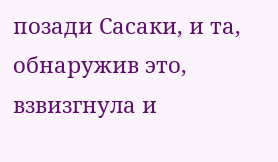позади Сасаки, и та, обнаружив это, взвизгнула и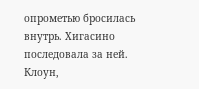опрометью бросилась внутрь. Хигасино последовала за ней.
Клоун,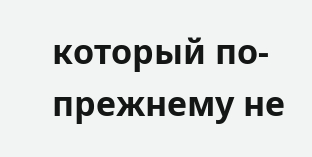который по-прежнему не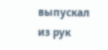выпускал из рук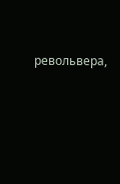револьвера,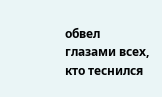обвел глазами всех, кто теснился